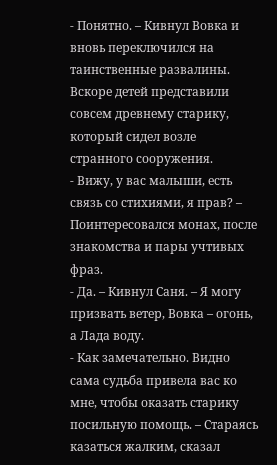- Понятно. – Кивнул Вовка и вновь переключился на таинственные развалины.
Вскоре детей представили совсем древнему старику, который сидел возле странного сооружения.
- Вижу, у вас малыши, есть связь со стихиями, я прав? – Поинтересовался монах, после знакомства и пары учтивых фраз.
- Да. – Кивнул Саня. – Я могу призвать ветер, Вовка – огонь, а Лада воду.
- Как замечательно. Видно сама судьба привела вас ко мне, чтобы оказать старику посильную помощь. – Стараясь казаться жалким, сказал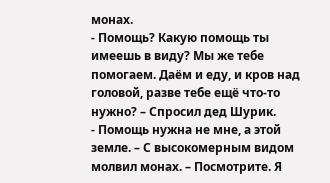монах.
- Помощь? Какую помощь ты имеешь в виду? Мы же тебе помогаем. Даём и еду, и кров над головой, разве тебе ещё что-то нужно? – Спросил дед Шурик.
- Помощь нужна не мне, а этой земле. – С высокомерным видом молвил монах. – Посмотрите. Я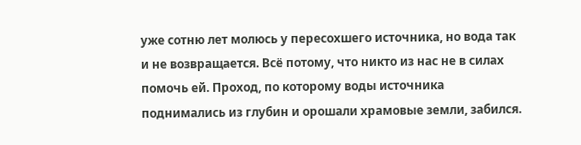уже сотню лет молюсь у пересохшего источника, но вода так и не возвращается. Всё потому, что никто из нас не в силах помочь ей. Проход, по которому воды источника поднимались из глубин и орошали храмовые земли, забился.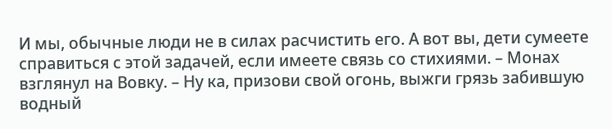И мы, обычные люди не в силах расчистить его. А вот вы, дети сумеете справиться с этой задачей, если имеете связь со стихиями. – Монах взглянул на Вовку. – Ну ка, призови свой огонь, выжги грязь забившую водный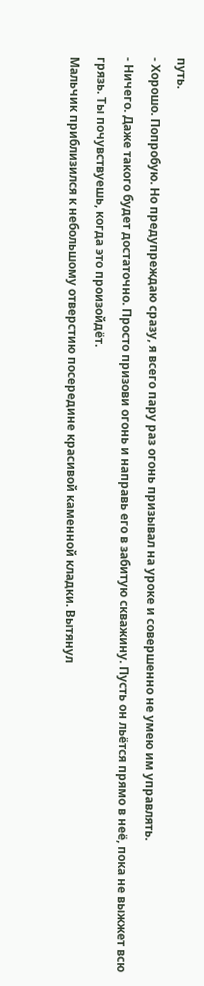путь.
- Хорошо. Попробую. Но предупреждаю сразу, я всего пару раз огонь призывал на уроке и совершенно не умею им управлять.
- Ничего. Даже такого будет достаточно. Просто призови огонь и направь его в забитую скважину. Пусть он льётся прямо в неё, пока не выжжет всю грязь. Ты почувствуешь, когда это произойдёт.
Мальчик приблизился к небольшому отверстию посередине красивой каменной кладки. Вытянул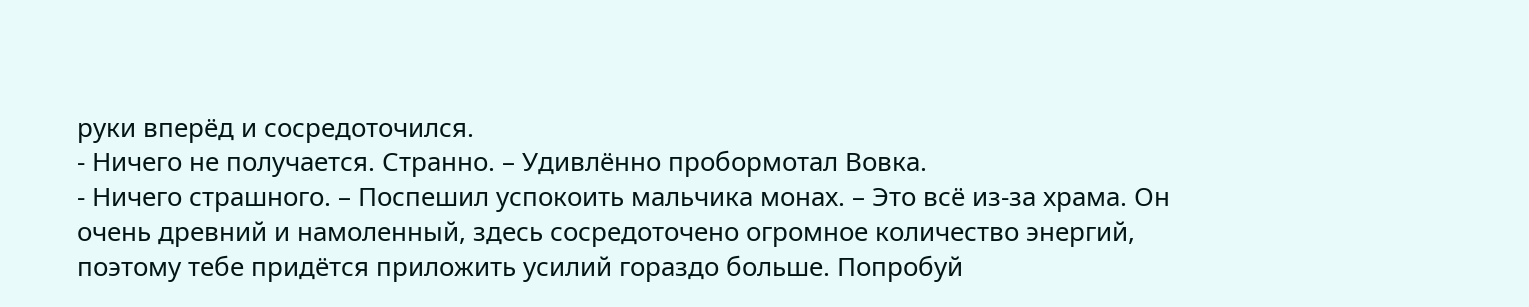руки вперёд и сосредоточился.
- Ничего не получается. Странно. – Удивлённо пробормотал Вовка.
- Ничего страшного. – Поспешил успокоить мальчика монах. – Это всё из-за храма. Он очень древний и намоленный, здесь сосредоточено огромное количество энергий, поэтому тебе придётся приложить усилий гораздо больше. Попробуй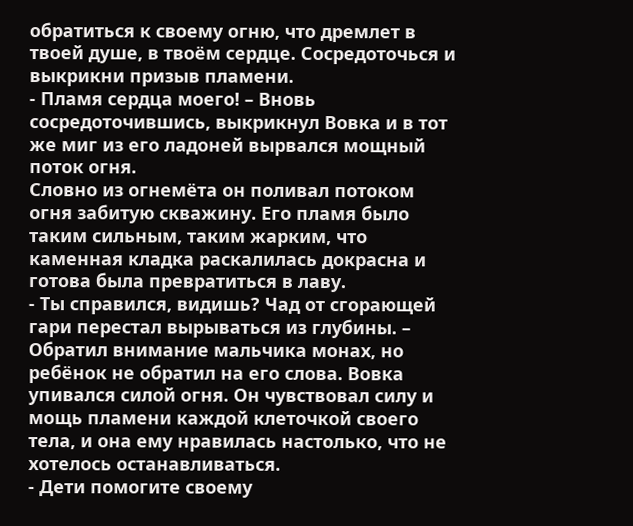обратиться к своему огню, что дремлет в твоей душе, в твоём сердце. Сосредоточься и выкрикни призыв пламени.
- Пламя сердца моего! – Вновь сосредоточившись, выкрикнул Вовка и в тот же миг из его ладоней вырвался мощный поток огня.
Словно из огнемёта он поливал потоком огня забитую скважину. Его пламя было таким сильным, таким жарким, что каменная кладка раскалилась докрасна и готова была превратиться в лаву.
- Ты справился, видишь? Чад от сгорающей гари перестал вырываться из глубины. – Обратил внимание мальчика монах, но ребёнок не обратил на его слова. Вовка упивался силой огня. Он чувствовал силу и мощь пламени каждой клеточкой своего тела, и она ему нравилась настолько, что не хотелось останавливаться.
- Дети помогите своему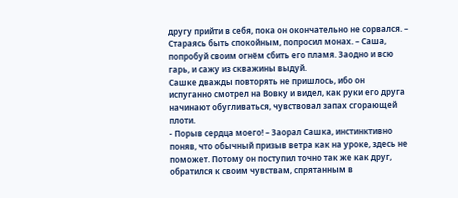другу прийти в себя, пока он окончательно не сорвался. – Стараясь быть спокойным, попросил монах. – Саша, попробуй своим огнём сбить его пламя. Заодно и всю гарь, и сажу из скважины выдуй.
Сашке дважды повторять не пришлось, ибо он испуганно смотрел на Вовку и видел, как руки его друга начинают обугливаться, чувствовал запах сгорающей плоти.
- Порыв сердца моего! – Заорал Сашка, инстинктивно поняв, что обычный призыв ветра как на уроке, здесь не поможет. Потому он поступил точно так же как друг, обратился к своим чувствам, спрятанным в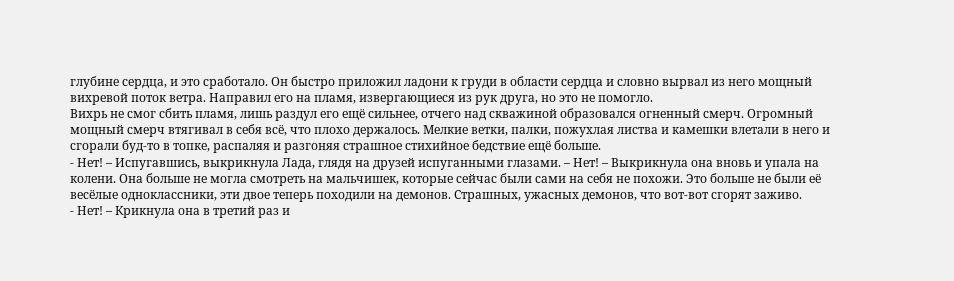глубине сердца, и это сработало. Он быстро приложил ладони к груди в области сердца и словно вырвал из него мощный вихревой поток ветра. Направил его на пламя, извергающиеся из рук друга, но это не помогло.
Вихрь не смог сбить пламя, лишь раздул его ещё сильнее, отчего над скважиной образовался огненный смерч. Огромный мощный смерч втягивал в себя всё, что плохо держалось. Мелкие ветки, палки, пожухлая листва и камешки влетали в него и сгорали буд-то в топке, распаляя и разгоняя страшное стихийное бедствие ещё больше.
- Нет! – Испугавшись, выкрикнула Лада, глядя на друзей испуганными глазами. – Нет! – Выкрикнула она вновь и упала на колени. Она больше не могла смотреть на мальчишек, которые сейчас были сами на себя не похожи. Это больше не были её весёлые одноклассники, эти двое теперь походили на демонов. Страшных, ужасных демонов, что вот-вот сгорят заживо.
- Нет! – Крикнула она в третий раз и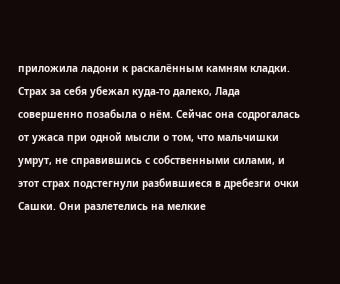приложила ладони к раскалённым камням кладки. Страх за себя убежал куда-то далеко, Лада совершенно позабыла о нём. Сейчас она содрогалась от ужаса при одной мысли о том, что мальчишки умрут, не справившись с собственными силами, и этот страх подстегнули разбившиеся в дребезги очки Сашки. Они разлетелись на мелкие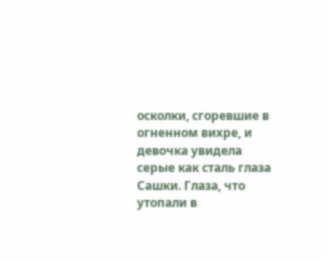осколки, сгоревшие в огненном вихре, и девочка увидела серые как сталь глаза Сашки. Глаза, что утопали в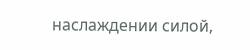наслаждении силой,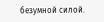безумной силой.